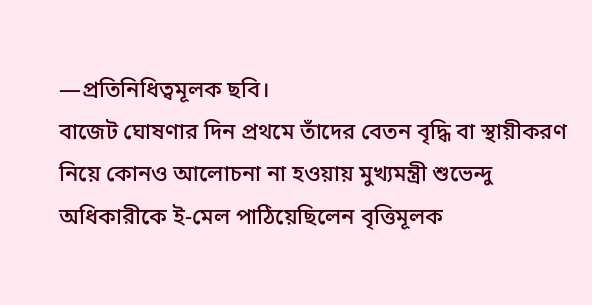—প্রতিনিধিত্বমূলক ছবি।
বাজেট ঘোষণার দিন প্রথমে তাঁদের বেতন বৃদ্ধি বা স্থায়ীকরণ নিয়ে কোনও আলোচনা না হওয়ায় মুখ্যমন্ত্রী শুভেন্দু অধিকারীকে ই-মেল পাঠিয়েছিলেন বৃত্তিমূলক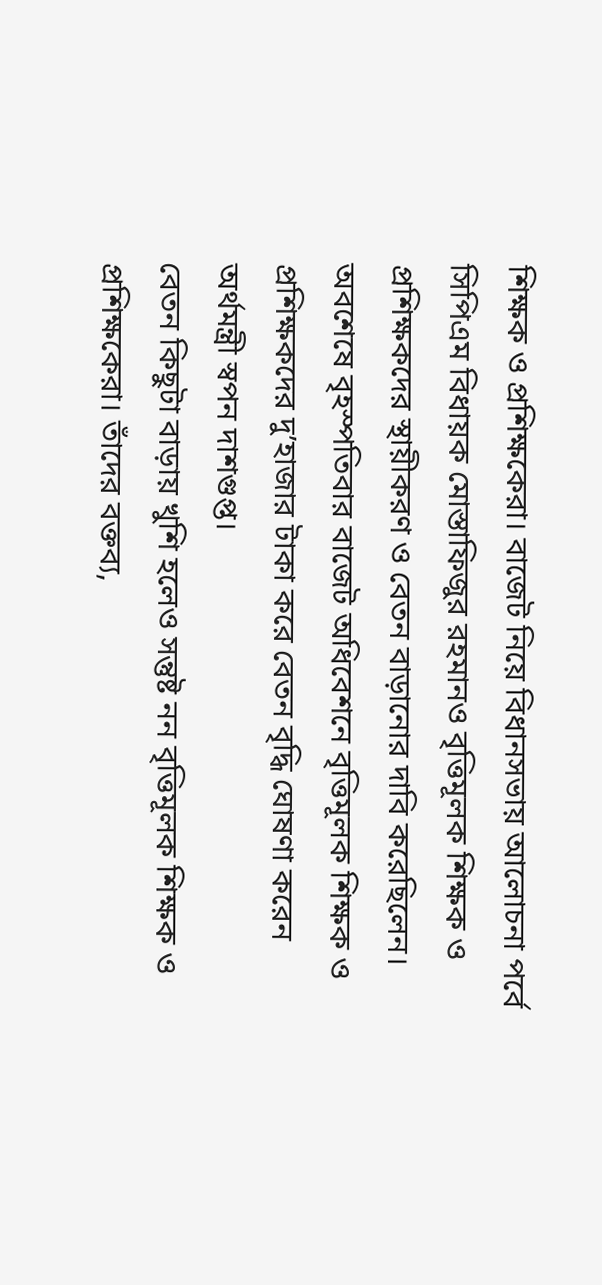শিক্ষক ও প্রশিক্ষকেরা। বাজেট নিয়ে বিধানসভায় আলোচনা পর্বে সিপিএম বিধায়ক মোস্তাফিজুর রহমানও বৃত্তিমূলক শিক্ষক ও প্রশিক্ষকদের স্থায়ীকরণ ও বেতন বাড়ানোর দাবি করেছিলেন। অবশেষে বৃহস্পতিবার বাজেট অধিবেশনে বৃত্তিমূলক শিক্ষক ও প্রশিক্ষকদের দু’হাজার টাকা করে বেতন বৃদ্ধি ঘোষণা করেন অর্থমন্ত্রী স্বপন দাশগুপ্ত।
বেতন কিছুটা বাড়ায় খুশি হলেও সন্তুষ্ট নন বৃত্তিমূলক শিক্ষক ও প্রশিক্ষকেরা। তাঁদের বক্তব্য,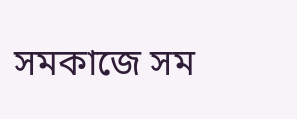সমকাজে সম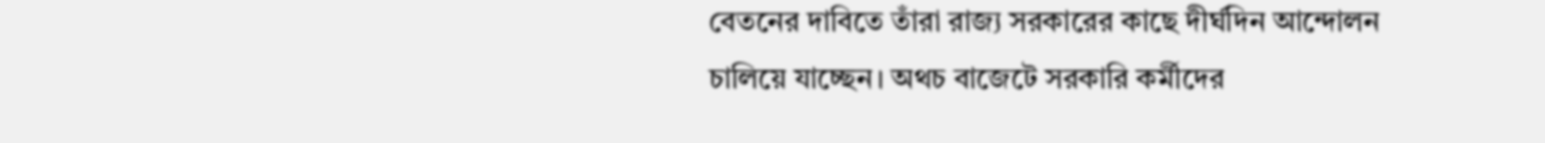বেতনের দাবিতে তাঁরা রাজ্য সরকারের কাছে দীর্ঘদিন আন্দোলন চালিয়ে যাচ্ছেন। অথচ বাজেটে সরকারি কর্মীদের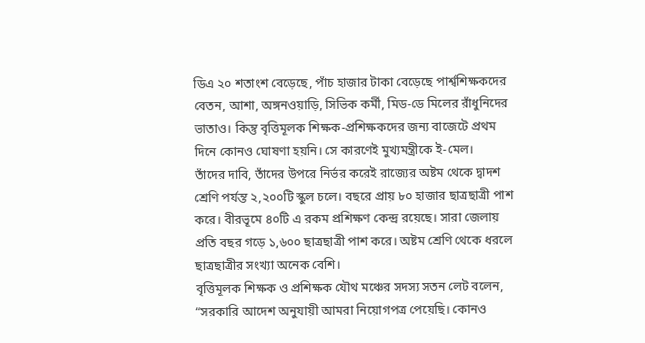ডিএ ২০ শতাংশ বেড়েছে, পাঁচ হাজার টাকা বেড়েছে পার্শ্বশিক্ষকদের বেতন, আশা, অঙ্গনওয়াড়ি, সিভিক কর্মী, মিড-ডে মিলের রাঁধুনিদের ভাতাও। কিন্তু বৃত্তিমূলক শিক্ষক-প্রশিক্ষকদের জন্য বাজেটে প্রথম দিনে কোনও ঘোষণা হয়নি। সে কারণেই মুখ্যমন্ত্রীকে ই-মেল।
তাঁদের দাবি, তাঁদের উপরে নির্ভর করেই রাজ্যের অষ্টম থেকে দ্বাদশ শ্রেণি পর্যন্ত ২,২০০টি স্কুল চলে। বছরে প্রায় ৮০ হাজার ছাত্রছাত্রী পাশ করে। বীরভূমে ৪০টি এ রকম প্রশিক্ষণ কেন্দ্র রয়েছে। সারা জেলায় প্রতি বছর গড়ে ১,৬০০ ছাত্রছাত্রী পাশ করে। অষ্টম শ্রেণি থেকে ধরলে ছাত্রছাত্রীর সংখ্যা অনেক বেশি।
বৃত্তিমূলক শিক্ষক ও প্রশিক্ষক যৌথ মঞ্চের সদস্য সতন লেট বলেন, “সরকারি আদেশ অনুযায়ী আমরা নিয়োগপত্র পেয়েছি। কোনও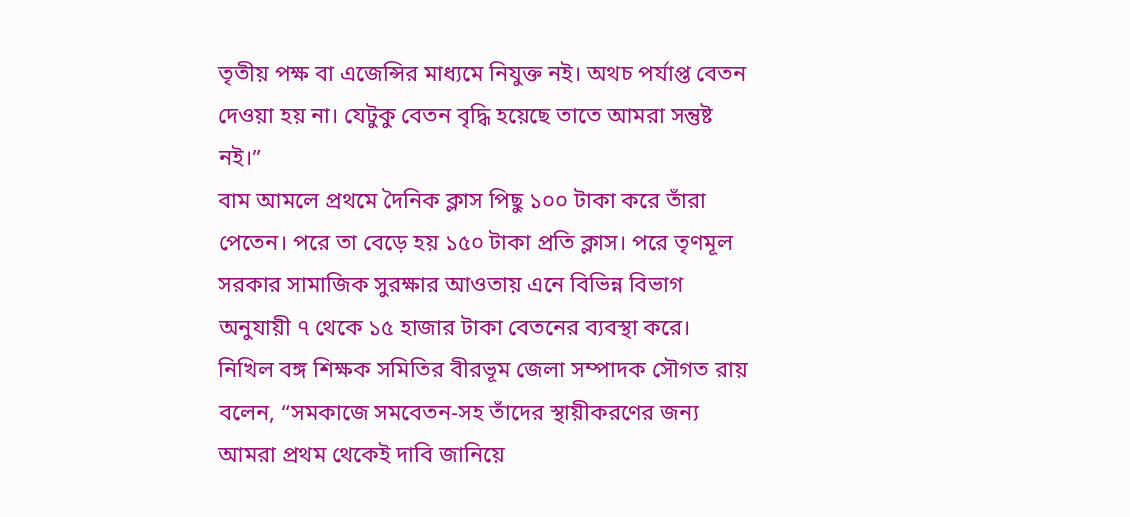তৃতীয় পক্ষ বা এজেন্সির মাধ্যমে নিযুক্ত নই। অথচ পর্যাপ্ত বেতন দেওয়া হয় না। যেটুকু বেতন বৃদ্ধি হয়েছে তাতে আমরা সন্তুষ্ট নই।”
বাম আমলে প্রথমে দৈনিক ক্লাস পিছু ১০০ টাকা করে তাঁরা পেতেন। পরে তা বেড়ে হয় ১৫০ টাকা প্রতি ক্লাস। পরে তৃণমূল সরকার সামাজিক সুরক্ষার আওতায় এনে বিভিন্ন বিভাগ অনুযায়ী ৭ থেকে ১৫ হাজার টাকা বেতনের ব্যবস্থা করে।
নিখিল বঙ্গ শিক্ষক সমিতির বীরভূম জেলা সম্পাদক সৌগত রায় বলেন, “সমকাজে সমবেতন-সহ তাঁদের স্থায়ীকরণের জন্য আমরা প্রথম থেকেই দাবি জানিয়ে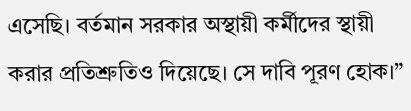এসেছি। বর্তমান সরকার অস্থায়ী কর্মীদের স্থায়ী করার প্রতিশ্রুতিও দিয়েছে। সে দাবি পূরণ হোক।”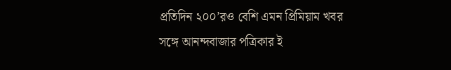প্রতিদিন ২০০’রও বেশি এমন প্রিমিয়াম খবর
সঙ্গে আনন্দবাজার পত্রিকার ই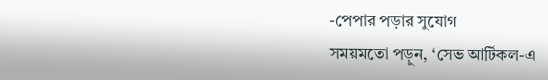-পেপার পড়ার সুযোগ
সময়মতো পড়ুন, ‘সেভ আর্টিকল-এ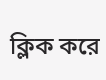ক্লিক করে